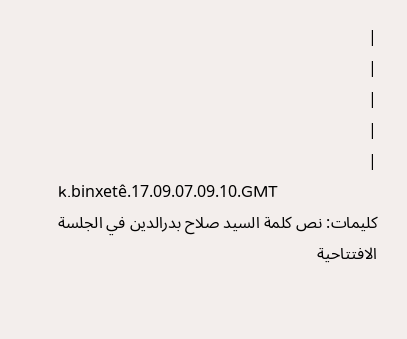|
|
|
|
|
k.binxetê.17.09.07.09.10.GMT
كليمات: نص كلمة السيد صلاح بدرالدين في الجلسة الافتتاحية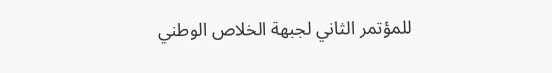للمؤتمر الثاني لجبهة الخلاص الوطني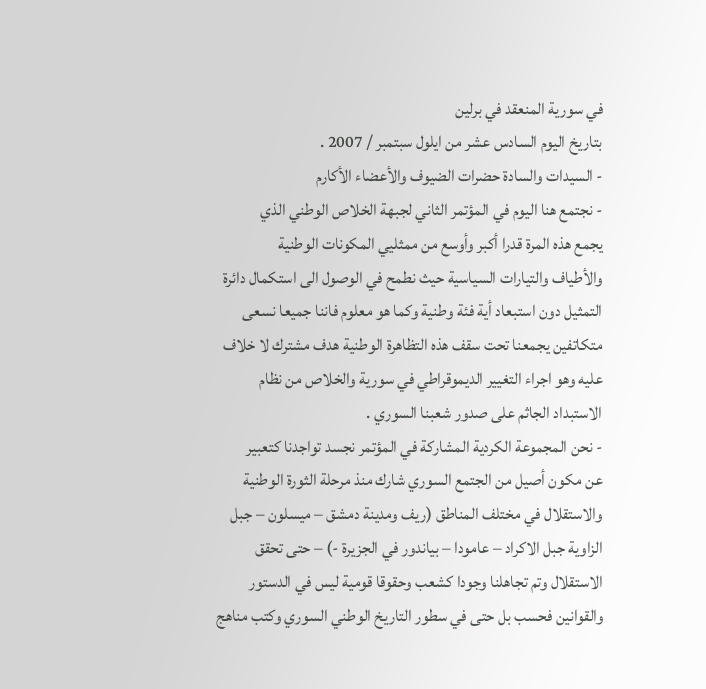في سورية المنعقد في برلين
بتاريخ اليوم السادس عشر من ايلول سبتمبر / 2007 .
- السيدات والسادة حضرات الضيوف والأعضاء الأكارم
- نجتمع هنا اليوم في المؤتمر الثاني لجبهة الخلاص الوطني الذي
يجمع هذه المرة قدرا أكبر وأوسع من ممثليي المكونات الوطنية
والأطياف والتيارات السياسية حيث نطمح في الوصول الى استكمال دائرة
التمثيل دون استبعاد أية فئة وطنية وكما هو معلوم فاننا جميعا نسعى
متكاتفين يجمعنا تحت سقف هذه التظاهرة الوطنية هدف مشترك لا خلاف
عليه وهو اجراء التغيير الديموقراطي في سورية والخلاص من نظام
الاستبداد الجاثم على صدور شعبنا السوري .
- نحن المجموعة الكردية المشاركة في المؤتمر نجسد تواجدنا كتعبير
عن مكون أصيل من الجتمع السوري شارك منذ مرحلة الثورة الوطنية
والاستقلال في مختلف المناطق (ريف ومدينة دمشق – ميسلون – جبل
الزاوية جبل الاكراد – عامودا – بياندور في الجزيرة -) – حتى تحقق
الاستقلال وتم تجاهلنا وجودا كشعب وحقوقا قومية ليس في الدستور
والقوانين فحسب بل حتى في سطور التاريخ الوطني السوري وكتب مناهج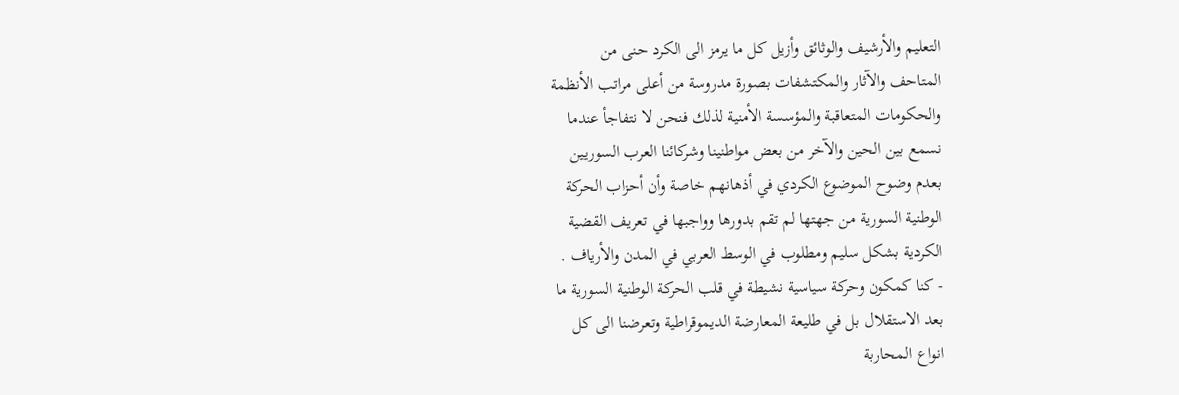التعليم والأرشيف والوثائق وأزيل كل ما يرمز الى الكرد حنى من
المتاحف والآثار والمكتشفات بصورة مدروسة من أعلى مراتب الأنظمة
والحكومات المتعاقبة والمؤسسة الأمنية لذلك فنحن لا نتفاجأ عندما
نسمع بين الحين والآخر من بعض مواطنينا وشركائنا العرب السوريين
بعدم وضوح الموضوع الكردي في أذهانهم خاصة وأن أحزاب الحركة
الوطنية السورية من جهتها لم تقم بدورها وواجبها في تعريف القضية
الكردية بشكل سليم ومطلوب في الوسط العربي في المدن والأرياف .
- كنا كمكون وحركة سياسية نشيطة في قلب الحركة الوطنية السورية ما
بعد الاستقلال بل في طليعة المعارضة الديموقراطية وتعرضنا الى كل
انواع المحاربة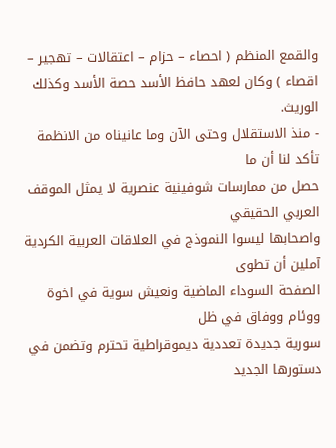والقمع المنظم ( احصاء – حزام – اعتقالات – تهجير –
اقصاء ) وكان لعهد حافظ الأسد حصة الأسد وكذلك الوريث.
- منذ الاستقلال وحتى الآن وما عانيناه من الانظمة تأكد لنا أن ما
حصل من ممارسات شوفينية عنصرية لا يمثل الموقف العربي الحقيقي
واصحابها ليسوا النموذج في العلاقات العربية الكردية آملين أن تطوى
الصفحة السوداء الماضية ونعيش سوية في اخوة ووئام ووفاق في ظل
سورية جديدة تعددية ديموقراطية تحترم وتضمن في دستورها الجديد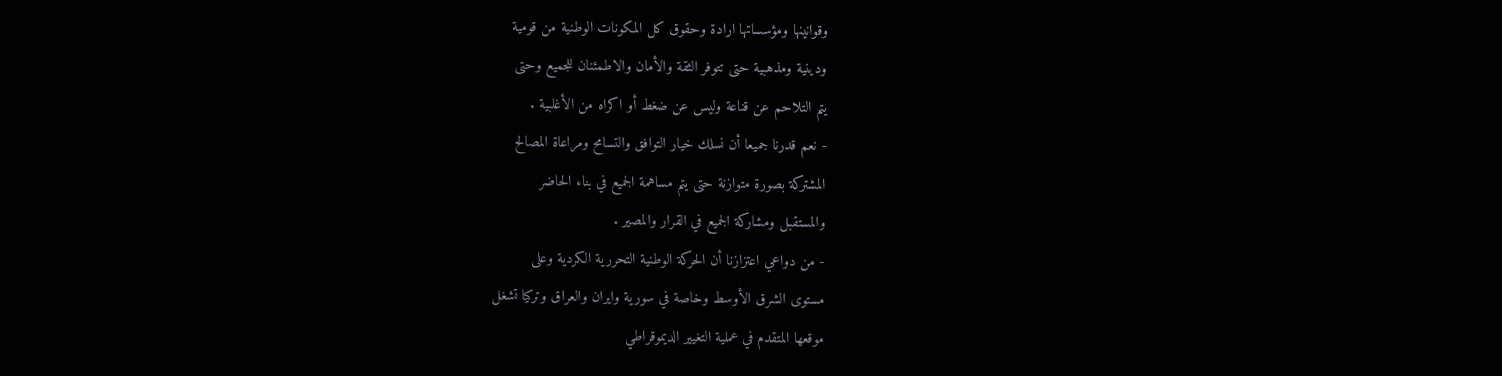وقوانينها ومؤسساتها ارادة وحقوق كل المكونات الوطنية من قومية
ودينية ومذهبية حتى تتوفر الثقة والأمان والاطمئنان للجميع وحتى
يتم التلاحم عن قناعة وليس عن ضغط أو اكراه من الأغلبية .
- نعم قدرنا جميعا أن نسلك خيار التوافق والتسامح ومراعاة المصالح
المشتركة بصورة متوازنة حتى يتم مساهمة الجميع في بناء الحاضر
والمستقبل ومشاركة الجميع في القرار والمصير .
- من دواعي اعتزازنا أن الحركة الوطنية التحررية الكردية وعلى
مستوى الشرق الأوسط وخاصة في سورية وايران والعراق وتركيا تشغل
موقعها المتقدم في عملية التغيير الديموقراطي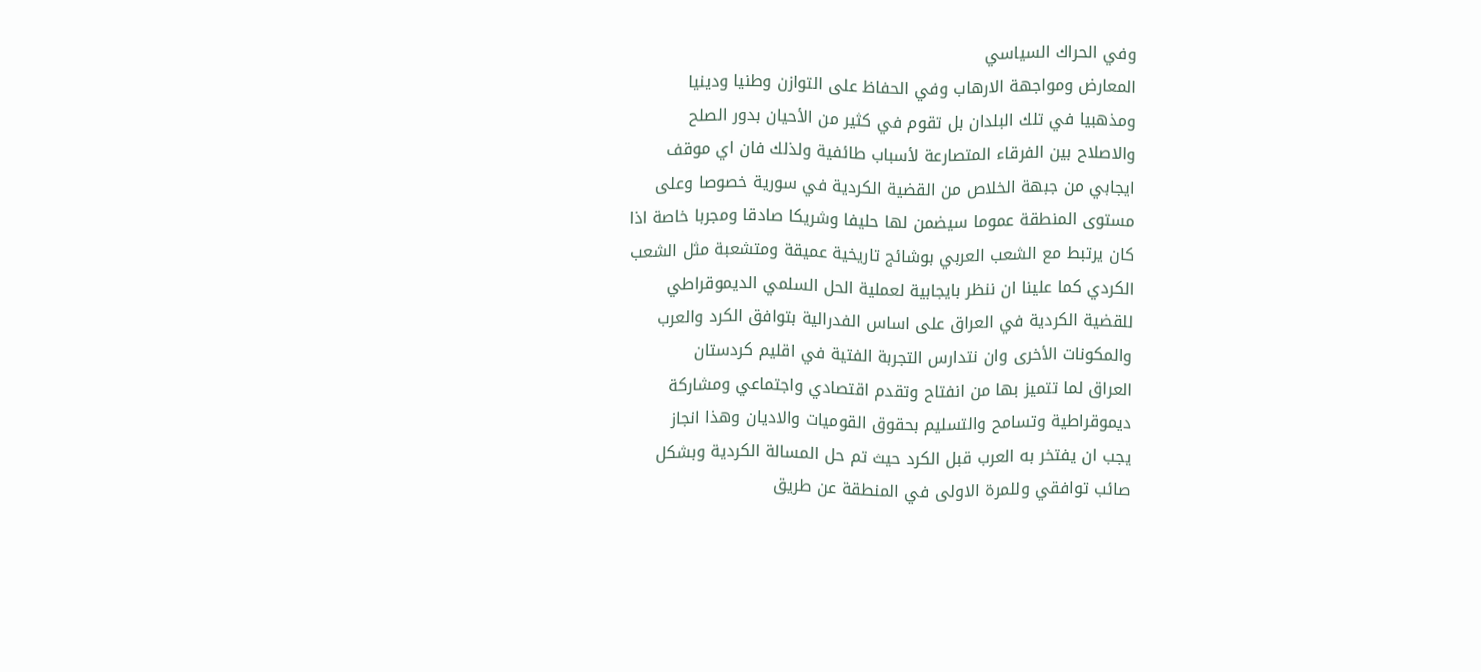وفي الحراك السياسي
المعارض ومواجهة الارهاب وفي الحفاظ على التوازن وطنيا ودينيا
ومذهبيا في تلك البلدان بل تقوم في كثير من الأحيان بدور الصلح
والاصلاح بين الفرقاء المتصارعة لأسباب طائفية ولذلك فان اي موقف
ايجابي من جبهة الخلاص من القضية الكردية في سورية خصوصا وعلى
مستوى المنطقة عموما سيضمن لها حليفا وشريكا صادقا ومجربا خاصة اذا
كان يرتبط مع الشعب العربي بوشائج تاريخية عميقة ومتشعبة مثل الشعب
الكردي كما علينا ان ننظر بايجابية لعملية الحل السلمي الديموقراطي
للقضية الكردية في العراق على اساس الفدرالية بتوافق الكرد والعرب
والمكونات الأخرى وان نتدارس التجربة الفتية في اقليم كردستان
العراق لما تتميز بها من انفتاح وتقدم اقتصادي واجتماعي ومشاركة
ديموقراطية وتسامح والتسليم بحقوق القوميات والاديان وهذا انجاز
يجب ان يفتخر به العرب قبل الكرد حيث تم حل المسالة الكردية وبشكل
صائب توافقي وللمرة الاولى في المنطقة عن طريق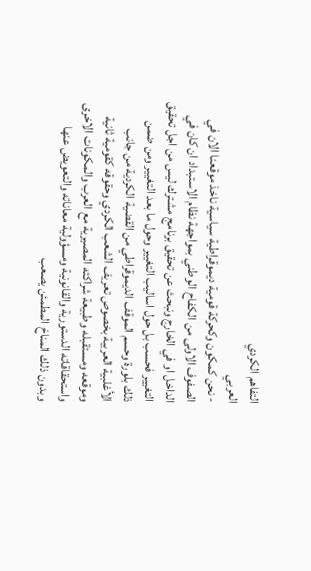التفاهم الكردي
العربي
- نحن كمكون وكحركة قومية ديموقراطية سياسية ناخذ موقعنا الان في
الصفوف الاولى من الكفاح الوطني بمواجهة نظام الاستبداد ان كان في
الداخل او في الخارج ونبحث عن تحقيق برنامج مشترك ليس من اجل تحقيق
التغيير فحسب بل حول اساليب التغيير وحول ما بعد التغيير ومن ضمن
ذلك بلورة وحسم الموقف الديموقراطي من القضية الكردية من جانب
الأغلبية العربية بخصوص تعريف الشعب الكردي وحقوقه كقومية ثانية
وموقعه ومستقبله وطبيعة شراكته المصيرية مع العرب والمكونات الاخرى
واستحقاقاته الدستورية والقانونية ومسؤولية معاناته والتعويض عنها
وبدون ذلك المناخ المطمئن يصعب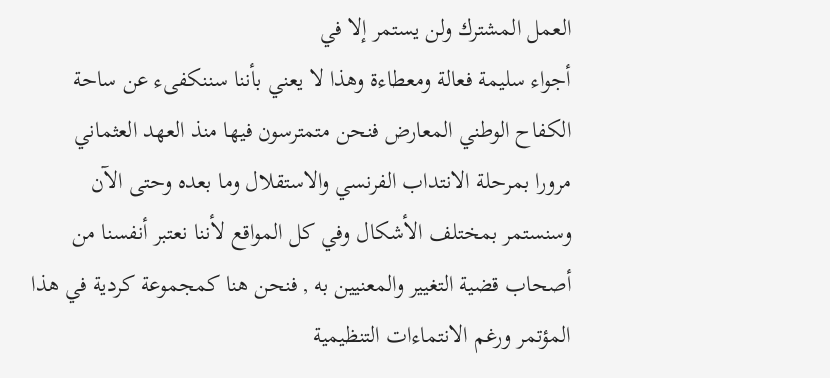العمل المشترك ولن يستمر إلا في
أجواء سليمة فعالة ومعطاءة وهذا لا يعني بأننا سننكفىء عن ساحة
الكفاح الوطني المعارض فنحن متمترسون فيها منذ العهد العثماني
مرورا بمرحلة الانتداب الفرنسي والاستقلال وما بعده وحتى الآن
وسنستمر بمختلف الأشكال وفي كل المواقع لأننا نعتبر أنفسنا من
أصحاب قضية التغيير والمعنيين به , فنحن هنا كمجموعة كردية في هذا
المؤتمر ورغم الانتماءات التنظيمية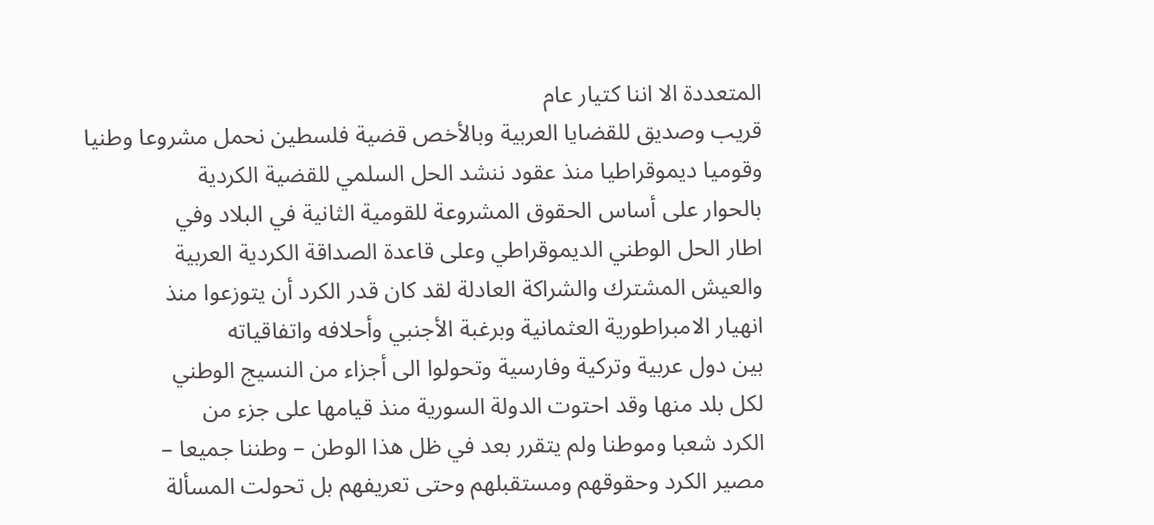المتعددة الا اننا كتيار عام
قريب وصديق للقضايا العربية وبالأخص قضية فلسطين نحمل مشروعا وطنيا
وقوميا ديموقراطيا منذ عقود ننشد الحل السلمي للقضية الكردية
بالحوار على أساس الحقوق المشروعة للقومية الثانية في البلاد وفي
اطار الحل الوطني الديموقراطي وعلى قاعدة الصداقة الكردية العربية
والعيش المشترك والشراكة العادلة لقد كان قدر الكرد أن يتوزعوا منذ
انهيار الامبراطورية العثمانية وبرغبة الأجنبي وأحلافه واتفاقياته
بين دول عربية وتركية وفارسية وتحولوا الى أجزاء من النسيج الوطني
لكل بلد منها وقد احتوت الدولة السورية منذ قيامها على جزء من
الكرد شعبا وموطنا ولم يتقرر بعد في ظل هذا الوطن – وطننا جميعا –
مصير الكرد وحقوقهم ومستقبلهم وحتى تعريفهم بل تحولت المسألة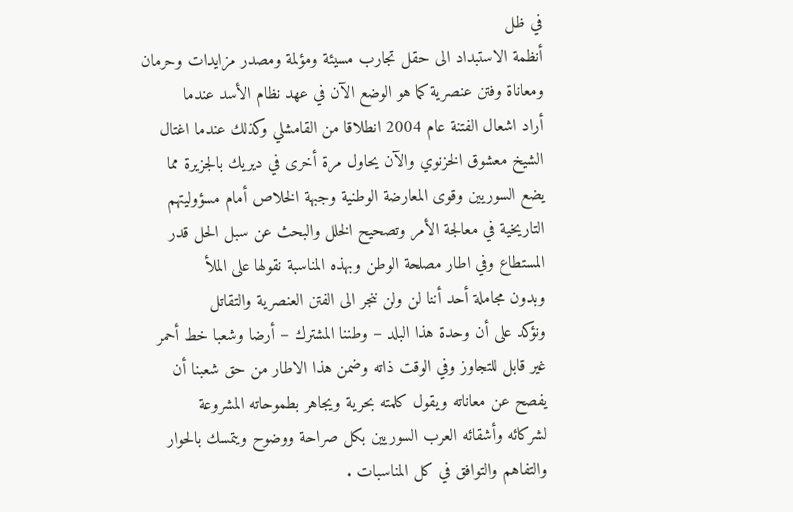في ظل
أنظمة الاستبداد الى حقل تجارب مسيئة ومؤلمة ومصدر مزايدات وحرمان
ومعاناة وفتن عنصرية كما هو الوضع الآن في عهد نظام الأسد عندما
أراد اشعال الفتنة عام 2004 انطلاقا من القامشلي وكذلك عندما اغتال
الشيخ معشوق الخزنوي والآن يحاول مرة أخرى في ديريك بالجزيرة مما
يضع السوريين وقوى المعارضة الوطنية وجبهة الخلاص أمام مسؤوليتهم
التاريخية في معالجة الأمر وتصحيح الخلل والبحث عن سبل الحل قدر
المستطاع وفي اطار مصلحة الوطن وبهذه المناسبة نقولها على الملأ
وبدون مجاملة أحد أننا لن ولن ننجر الى الفتن العنصرية والتقاتل
ونؤكد على أن وحدة هذا البلد – وطننا المشترك – أرضا وشعبا خط أحمر
غير قابل للتجاوز وفي الوقت ذاته وضمن هذا الاطار من حق شعبنا أن
يفصح عن معاناته ويقول كلمته بحرية ويجاهر بطموحاته المشروعة
لشركائه وأشقائه العرب السوريين بكل صراحة ووضوح ويتمسك بالحوار
والتفاهم والتوافق في كل المناسبات .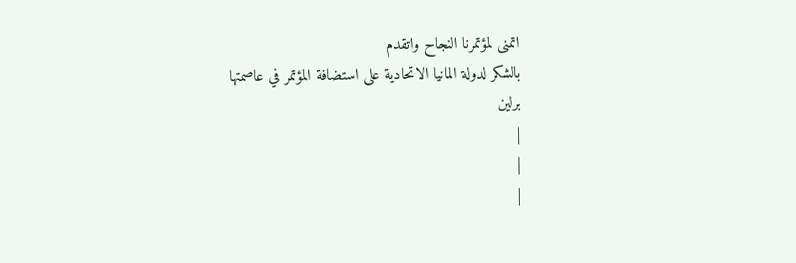اتمنى لمؤتمرنا النجاح واتقدم
بالشكر لدولة المانيا الاتحادية على استضافة المؤتمر في عاصمتها
برلين
|
|
|